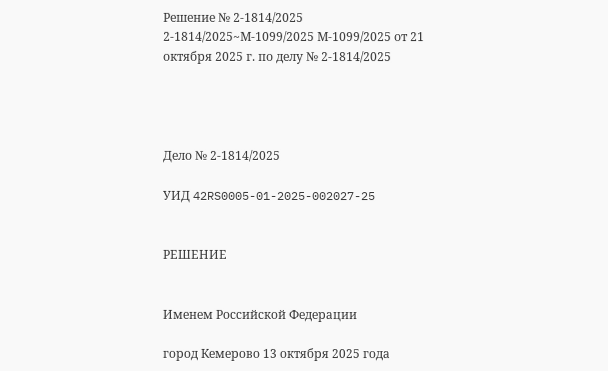Решение № 2-1814/2025 2-1814/2025~М-1099/2025 М-1099/2025 от 21 октября 2025 г. по делу № 2-1814/2025




Дело № 2-1814/2025

УИД 42RS0005-01-2025-002027-25


РЕШЕНИЕ


Именем Российской Федерации

город Кемерово 13 октября 2025 года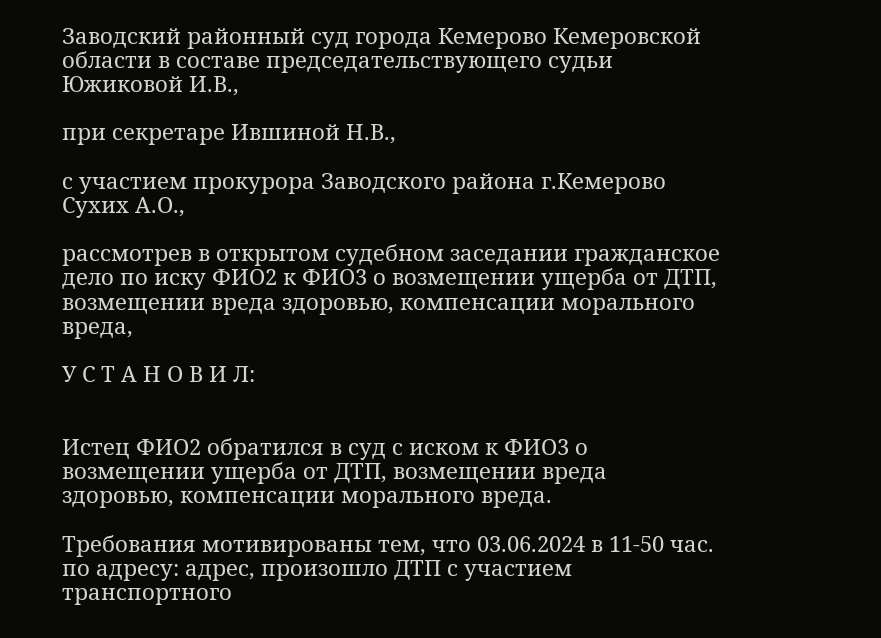Заводский районный суд города Кемерово Кемеровской области в составе председательствующего судьи Южиковой И.В.,

при секретаре Ившиной Н.В.,

с участием прокурора Заводского района г.Кемерово Сухих А.О.,

рассмотрев в открытом судебном заседании гражданское дело по иску ФИО2 к ФИО3 о возмещении ущерба от ДТП, возмещении вреда здоровью, компенсации морального вреда,

У С Т А Н О В И Л:


Истец ФИО2 обратился в суд с иском к ФИО3 о возмещении ущерба от ДТП, возмещении вреда здоровью, компенсации морального вреда.

Требования мотивированы тем, что 03.06.2024 в 11-50 час. по адресу: адрес, произошло ДТП с участием транспортного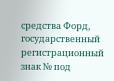средства Форд, государственный регистрационный знак № под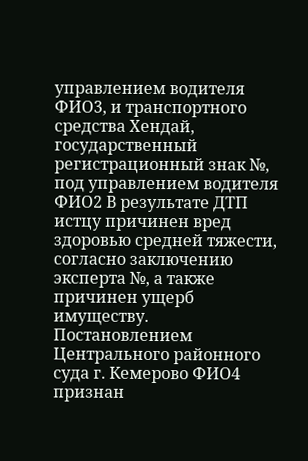управлением водителя ФИО3, и транспортного средства Хендай, государственный регистрационный знак №, под управлением водителя ФИО2 В результате ДТП истцу причинен вред здоровью средней тяжести, согласно заключению эксперта №, а также причинен ущерб имуществу. Постановлением Центрального районного суда г. Кемерово ФИО4 признан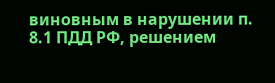виновным в нарушении п. 8.1 ПДД РФ, решением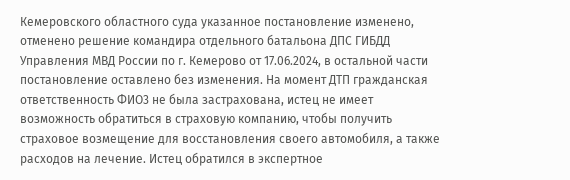Кемеровского областного суда указанное постановление изменено, отменено решение командира отдельного батальона ДПС ГИБДД Управления МВД России по г. Кемерово от 17.06.2024, в остальной части постановление оставлено без изменения. На момент ДТП гражданская ответственность ФИО3 не была застрахована, истец не имеет возможность обратиться в страховую компанию, чтобы получить страховое возмещение для восстановления своего автомобиля, а также расходов на лечение. Истец обратился в экспертное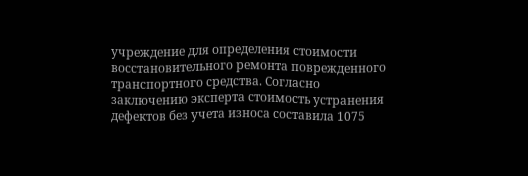учреждение для определения стоимости восстановительного ремонта поврежденного транспортного средства. Согласно заключению эксперта стоимость устранения дефектов без учета износа составила 1075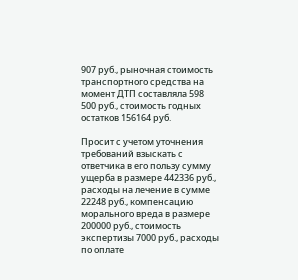907 руб., рыночная стоимость транспортного средства на момент ДТП составляла 598 500 руб., стоимость годных остатков 156164 руб.

Просит с учетом уточнения требований взыскать с ответчика в его пользу сумму ущерба в размере 442336 руб., расходы на лечение в сумме 22248 руб., компенсацию морального вреда в размере 200000 руб., стоимость экспертизы 7000 руб., расходы по оплате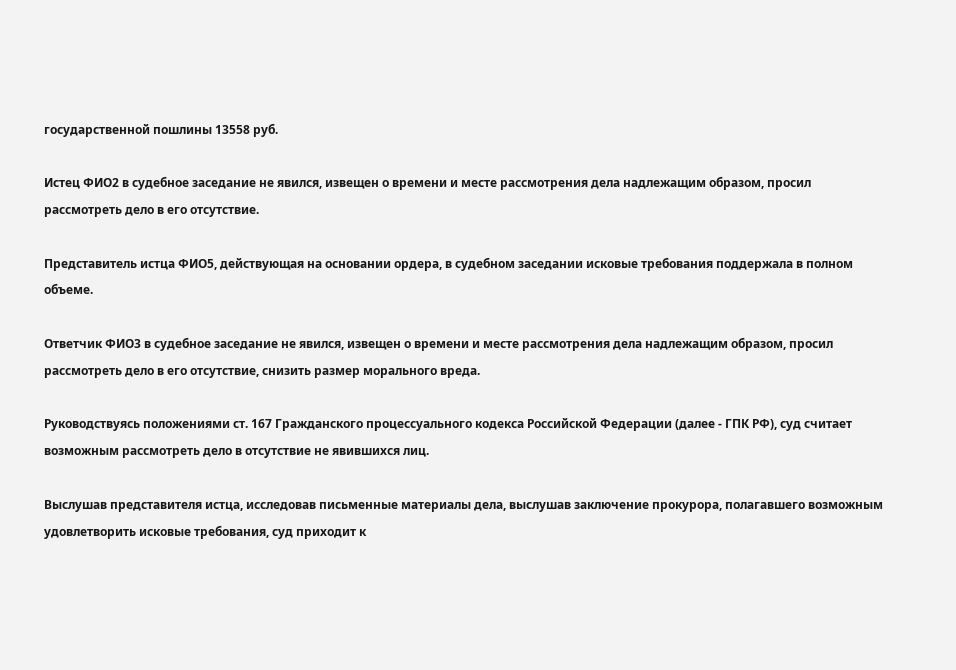государственной пошлины 13558 руб.

Истец ФИО2 в судебное заседание не явился, извещен о времени и месте рассмотрения дела надлежащим образом, просил рассмотреть дело в его отсутствие.

Представитель истца ФИО5, действующая на основании ордера, в судебном заседании исковые требования поддержала в полном объеме.

Ответчик ФИО3 в судебное заседание не явился, извещен о времени и месте рассмотрения дела надлежащим образом, просил рассмотреть дело в его отсутствие, снизить размер морального вреда.

Руководствуясь положениями ст. 167 Гражданского процессуального кодекса Российской Федерации (далее - ГПК РФ), суд считает возможным рассмотреть дело в отсутствие не явившихся лиц.

Выслушав представителя истца, исследовав письменные материалы дела, выслушав заключение прокурора, полагавшего возможным удовлетворить исковые требования, суд приходит к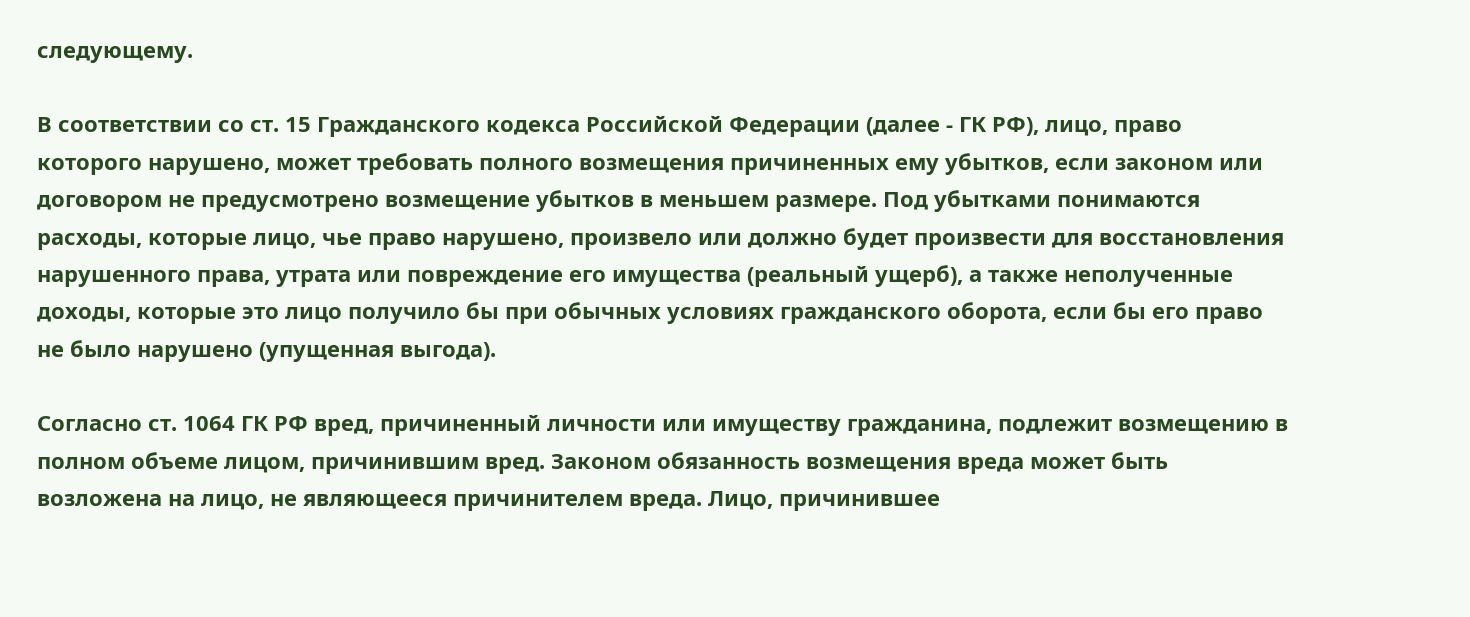следующему.

В соответствии со ст. 15 Гражданского кодекса Российской Федерации (далее - ГК РФ), лицо, право которого нарушено, может требовать полного возмещения причиненных ему убытков, если законом или договором не предусмотрено возмещение убытков в меньшем размере. Под убытками понимаются расходы, которые лицо, чье право нарушено, произвело или должно будет произвести для восстановления нарушенного права, утрата или повреждение его имущества (реальный ущерб), а также неполученные доходы, которые это лицо получило бы при обычных условиях гражданского оборота, если бы его право не было нарушено (упущенная выгода).

Согласно ст. 1064 ГК РФ вред, причиненный личности или имуществу гражданина, подлежит возмещению в полном объеме лицом, причинившим вред. Законом обязанность возмещения вреда может быть возложена на лицо, не являющееся причинителем вреда. Лицо, причинившее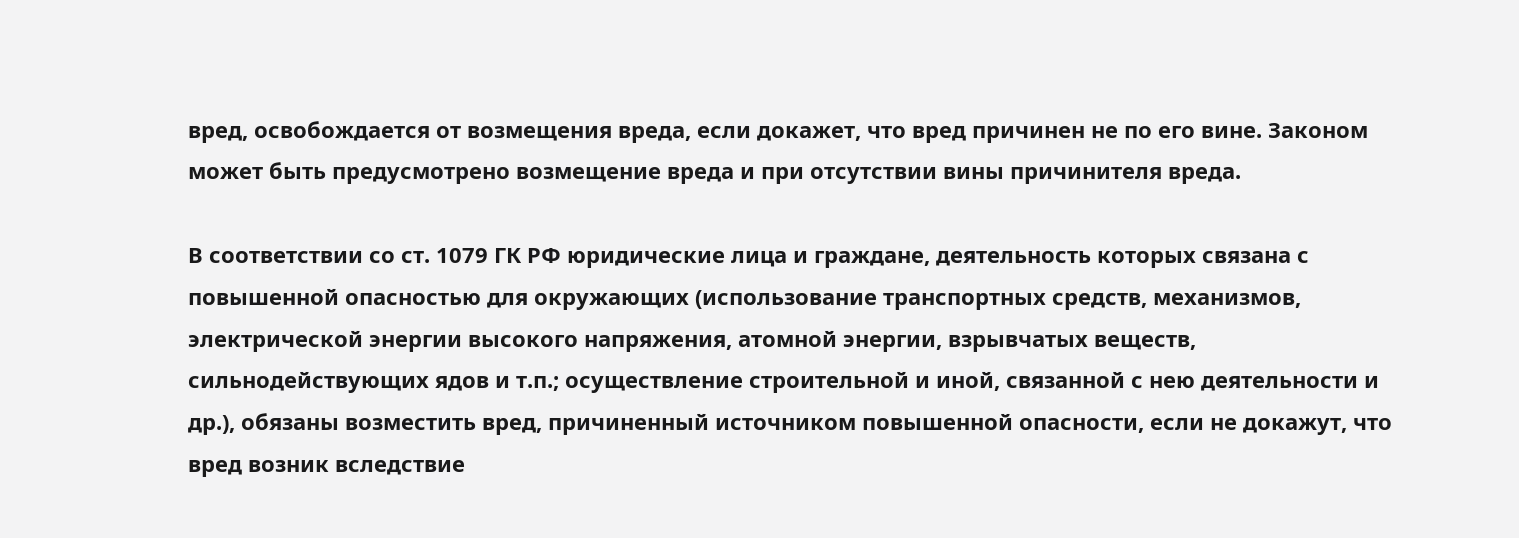вред, освобождается от возмещения вреда, если докажет, что вред причинен не по его вине. Законом может быть предусмотрено возмещение вреда и при отсутствии вины причинителя вреда.

В соответствии со ст. 1079 ГК РФ юридические лица и граждане, деятельность которых связана с повышенной опасностью для окружающих (использование транспортных средств, механизмов, электрической энергии высокого напряжения, атомной энергии, взрывчатых веществ, сильнодействующих ядов и т.п.; осуществление строительной и иной, связанной с нею деятельности и др.), обязаны возместить вред, причиненный источником повышенной опасности, если не докажут, что вред возник вследствие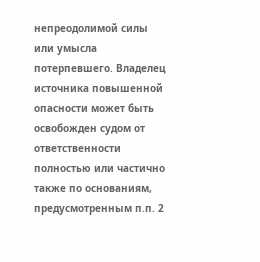непреодолимой силы или умысла потерпевшего. Владелец источника повышенной опасности может быть освобожден судом от ответственности полностью или частично также по основаниям, предусмотренным п.п. 2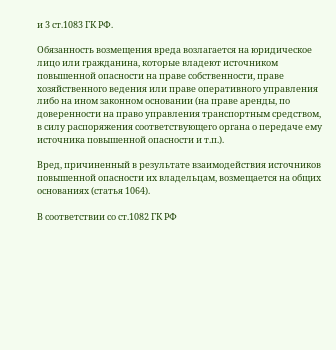и 3 ст.1083 ГК РФ.

Обязанность возмещения вреда возлагается на юридическое лицо или гражданина, которые владеют источником повышенной опасности на праве собственности, праве хозяйственного ведения или праве оперативного управления либо на ином законном основании (на праве аренды, по доверенности на право управления транспортным средством, в силу распоряжения соответствующего органа о передаче ему источника повышенной опасности и т.п.).

Вред, причиненный в результате взаимодействия источников повышенной опасности их владельцам, возмещается на общих основаниях (статья 1064).

В соответствии со ст.1082 ГК РФ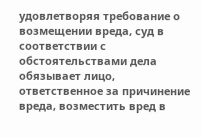удовлетворяя требование о возмещении вреда, суд в соответствии с обстоятельствами дела обязывает лицо, ответственное за причинение вреда, возместить вред в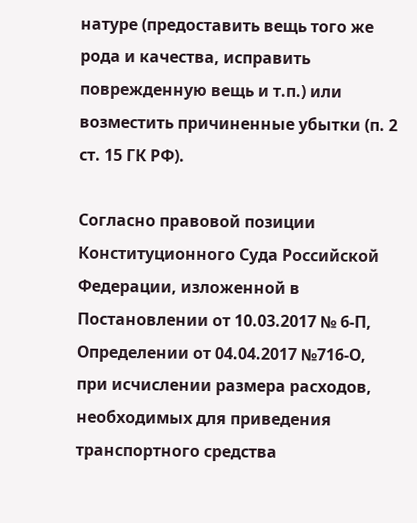натуре (предоставить вещь того же рода и качества, исправить поврежденную вещь и т.п.) или возместить причиненные убытки (п. 2 ст. 15 ГК РФ).

Согласно правовой позиции Конституционного Суда Российской Федерации, изложенной в Постановлении от 10.03.2017 № 6-П, Определении от 04.04.2017 №716-О, при исчислении размера расходов, необходимых для приведения транспортного средства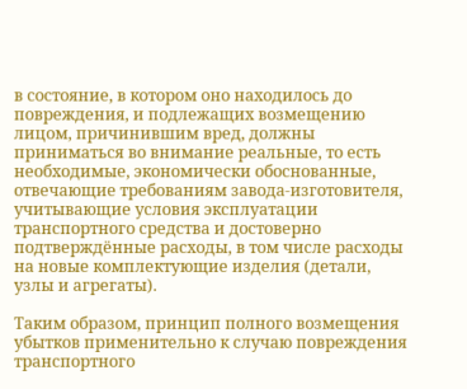в состояние, в котором оно находилось до повреждения, и подлежащих возмещению лицом, причинившим вред, должны приниматься во внимание реальные, то есть необходимые, экономически обоснованные, отвечающие требованиям завода-изготовителя, учитывающие условия эксплуатации транспортного средства и достоверно подтверждённые расходы, в том числе расходы на новые комплектующие изделия (детали, узлы и агрегаты).

Таким образом, принцип полного возмещения убытков применительно к случаю повреждения транспортного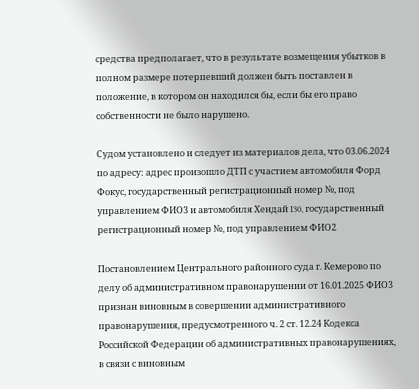средства предполагает, что в результате возмещения убытков в полном размере потерпевший должен быть поставлен в положение, в котором он находился бы, если бы его право собственности не было нарушено.

Судом установлено и следует из материалов дела, что 03.06.2024 по адресу: адрес произошло ДТП с участием автомобиля Форд Фокус, государственный регистрационный номер №, под управлением ФИО3 и автомобиля Хендай I30, государственный регистрационный номер №, под управлением ФИО2

Постановлением Центрального районного суда г. Кемерово по делу об административном правонарушении от 16.01.2025 ФИО3 признан виновным в совершении административного правонарушения, предусмотренного ч. 2 ст. 12.24 Кодекса Российской Федерации об административных правонарушениях, в связи с виновным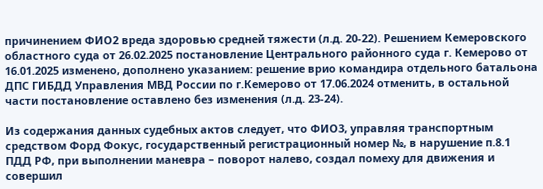причинением ФИО2 вреда здоровью средней тяжести (л.д. 20-22). Решением Кемеровского областного суда от 26.02.2025 постановление Центрального районного суда г. Кемерово от 16.01.2025 изменено, дополнено указанием: решение врио командира отдельного батальона ДПС ГИБДД Управления МВД России по г.Кемерово от 17.06.2024 отменить, в остальной части постановление оставлено без изменения (л.д. 23-24).

Из содержания данных судебных актов следует, что ФИО3, управляя транспортным средством Форд Фокус, государственный регистрационный номер №, в нарушение п.8.1 ПДД РФ, при выполнении маневра – поворот налево, создал помеху для движения и совершил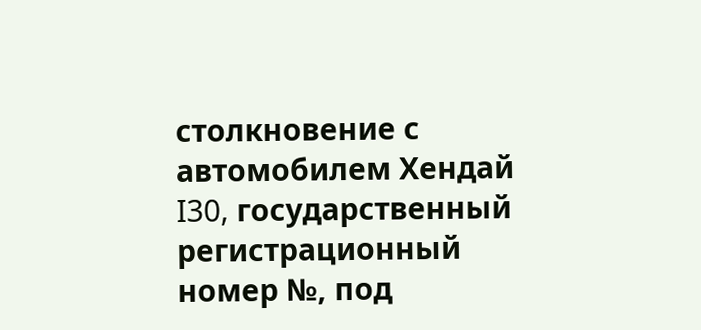столкновение с автомобилем Хендай I30, государственный регистрационный номер №, под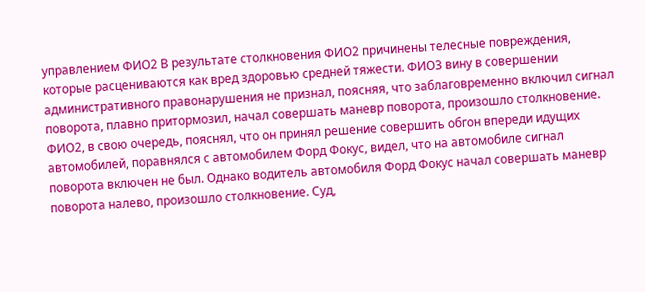управлением ФИО2 В результате столкновения ФИО2 причинены телесные повреждения, которые расцениваются как вред здоровью средней тяжести. ФИО3 вину в совершении административного правонарушения не признал, поясняя, что заблаговременно включил сигнал поворота, плавно притормозил, начал совершать маневр поворота, произошло столкновение. ФИО2, в свою очередь, пояснял, что он принял решение совершить обгон впереди идущих автомобилей, поравнялся с автомобилем Форд Фокус, видел, что на автомобиле сигнал поворота включен не был. Однако водитель автомобиля Форд Фокус начал совершать маневр поворота налево, произошло столкновение. Суд,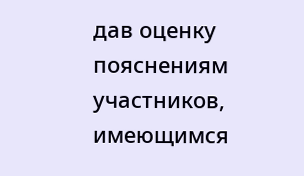дав оценку пояснениям участников, имеющимся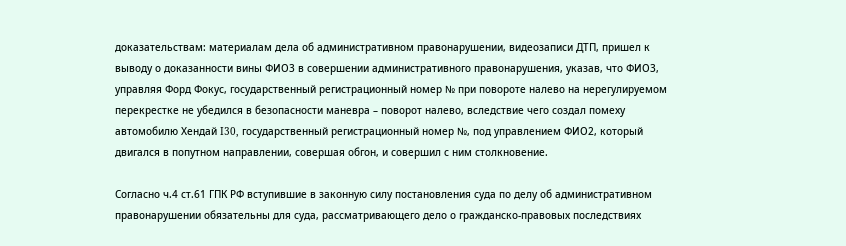доказательствам: материалам дела об административном правонарушении, видеозаписи ДТП, пришел к выводу о доказанности вины ФИО3 в совершении административного правонарушения, указав, что ФИО3, управляя Форд Фокус, государственный регистрационный номер № при повороте налево на нерегулируемом перекрестке не убедился в безопасности маневра – поворот налево, вследствие чего создал помеху автомобилю Хендай I30, государственный регистрационный номер №, под управлением ФИО2, который двигался в попутном направлении, совершая обгон, и совершил с ним столкновение.

Согласно ч.4 ст.61 ГПК РФ вступившие в законную силу постановления суда по делу об административном правонарушении обязательны для суда, рассматривающего дело о гражданско-правовых последствиях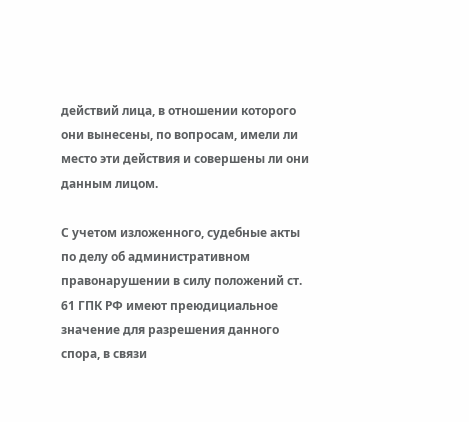действий лица, в отношении которого они вынесены, по вопросам, имели ли место эти действия и совершены ли они данным лицом.

С учетом изложенного, судебные акты по делу об административном правонарушении в силу положений ст. 61 ГПК РФ имеют преюдициальное значение для разрешения данного спора, в связи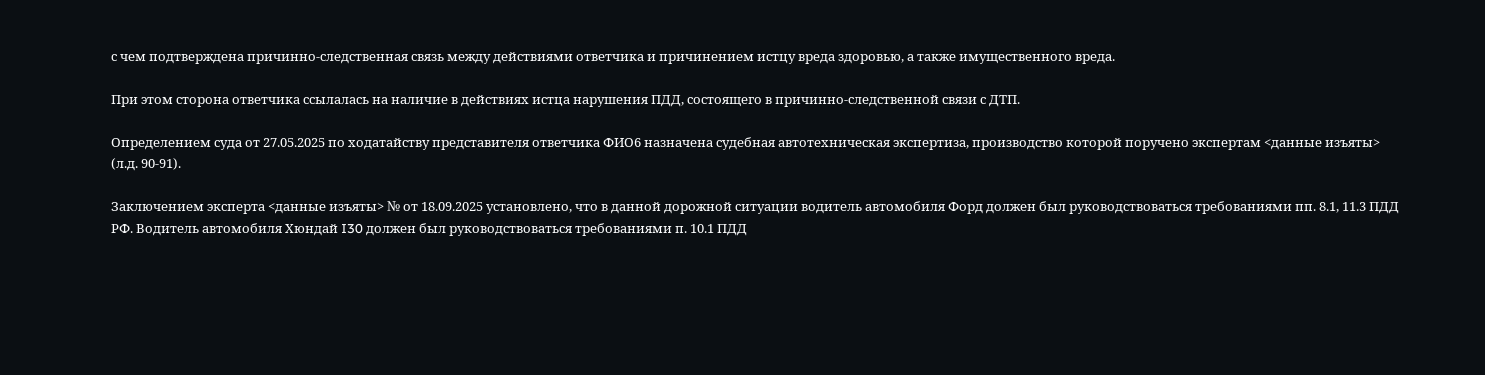с чем подтверждена причинно-следственная связь между действиями ответчика и причинением истцу вреда здоровью, а также имущественного вреда.

При этом сторона ответчика ссылалась на наличие в действиях истца нарушения ПДД, состоящего в причинно-следственной связи с ДТП.

Определением суда от 27.05.2025 по ходатайству представителя ответчика ФИО6 назначена судебная автотехническая экспертиза, производство которой поручено экспертам <данные изъяты> (л.д. 90-91).

Заключением эксперта <данные изъяты> № от 18.09.2025 установлено, что в данной дорожной ситуации водитель автомобиля Форд должен был руководствоваться требованиями пп. 8.1, 11.3 ПДД РФ. Водитель автомобиля Хюндай I30 должен был руководствоваться требованиями п. 10.1 ПДД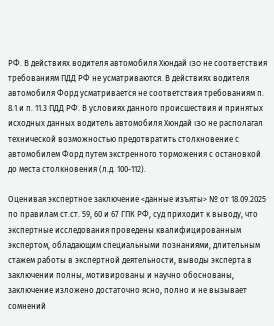РФ. В действиях водителя автомобиля Хюндай I30 не соответствия требованиям ПДД РФ не усматриваются. В действиях водителя автомобиля Форд усматривается не соответствия требованиям п. 8.1 и п. 11.3 ПДД РФ. В условиях данного происшествия и принятых исходных данных водитель автомобиля Хюндай I30 не располагал технической возможностью предотвратить столкновение с автомобилем Форд путем экстренного торможения с остановкой до места столкновения (л.д. 100-112).

Оценивая экспертное заключение <данные изъяты> № от 18.09.2025 по правилам ст.ст. 59, 60 и 67 ГПК РФ, суд приходит к выводу, что экспертные исследования проведены квалифицированным экспертом, обладающим специальными познаниями, длительным стажем работы в экспертной деятельности, выводы эксперта в заключении полны, мотивированы и научно обоснованы, заключение изложено достаточно ясно, полно и не вызывает сомнений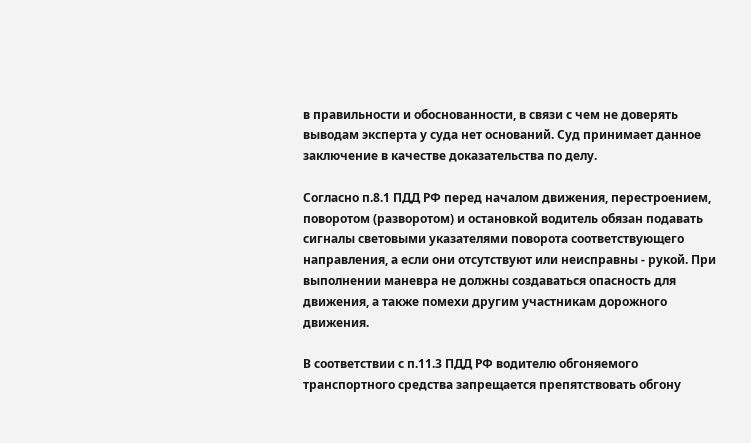в правильности и обоснованности, в связи с чем не доверять выводам эксперта у суда нет оснований. Суд принимает данное заключение в качестве доказательства по делу.

Согласно п.8.1 ПДД РФ перед началом движения, перестроением, поворотом (разворотом) и остановкой водитель обязан подавать сигналы световыми указателями поворота соответствующего направления, а если они отсутствуют или неисправны - рукой. При выполнении маневра не должны создаваться опасность для движения, а также помехи другим участникам дорожного движения.

В соответствии с п.11.3 ПДД РФ водителю обгоняемого транспортного средства запрещается препятствовать обгону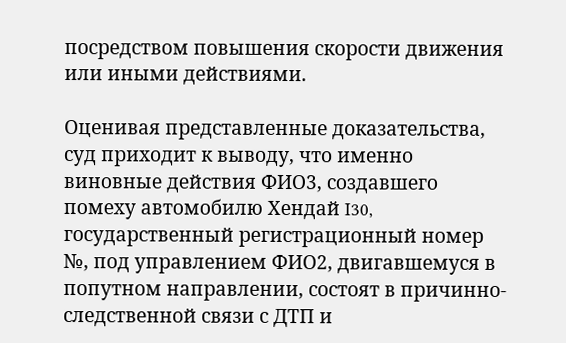посредством повышения скорости движения или иными действиями.

Оценивая представленные доказательства, суд приходит к выводу, что именно виновные действия ФИО3, создавшего помеху автомобилю Хендай I30, государственный регистрационный номер №, под управлением ФИО2, двигавшемуся в попутном направлении, состоят в причинно-следственной связи с ДТП и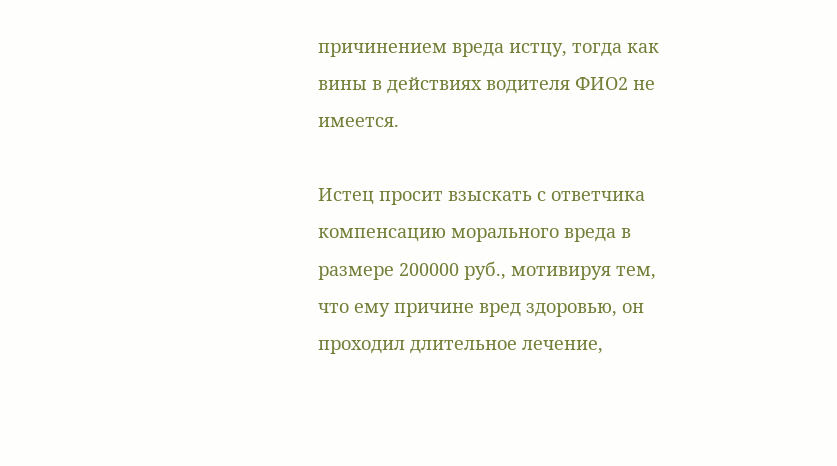причинением вреда истцу, тогда как вины в действиях водителя ФИО2 не имеется.

Истец просит взыскать с ответчика компенсацию морального вреда в размере 200000 руб., мотивируя тем, что ему причине вред здоровью, он проходил длительное лечение,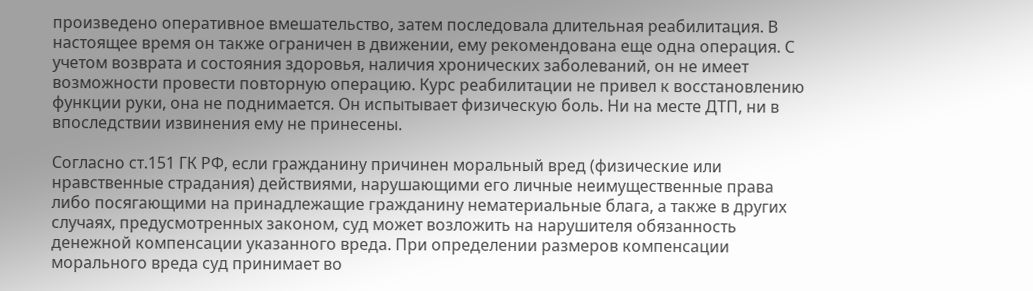произведено оперативное вмешательство, затем последовала длительная реабилитация. В настоящее время он также ограничен в движении, ему рекомендована еще одна операция. С учетом возврата и состояния здоровья, наличия хронических заболеваний, он не имеет возможности провести повторную операцию. Курс реабилитации не привел к восстановлению функции руки, она не поднимается. Он испытывает физическую боль. Ни на месте ДТП, ни в впоследствии извинения ему не принесены.

Согласно ст.151 ГК РФ, если гражданину причинен моральный вред (физические или нравственные страдания) действиями, нарушающими его личные неимущественные права либо посягающими на принадлежащие гражданину нематериальные блага, а также в других случаях, предусмотренных законом, суд может возложить на нарушителя обязанность денежной компенсации указанного вреда. При определении размеров компенсации морального вреда суд принимает во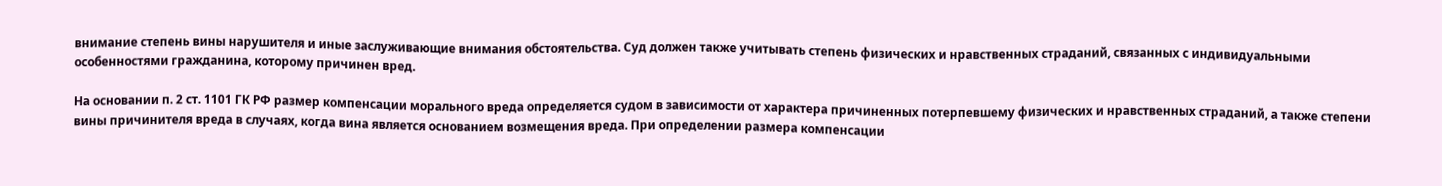внимание степень вины нарушителя и иные заслуживающие внимания обстоятельства. Суд должен также учитывать степень физических и нравственных страданий, связанных с индивидуальными особенностями гражданина, которому причинен вред.

На основании п. 2 ст. 1101 ГК РФ размер компенсации морального вреда определяется судом в зависимости от характера причиненных потерпевшему физических и нравственных страданий, а также степени вины причинителя вреда в случаях, когда вина является основанием возмещения вреда. При определении размера компенсации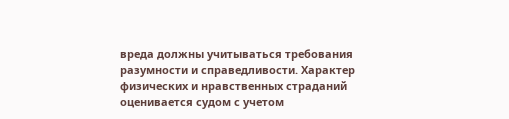вреда должны учитываться требования разумности и справедливости. Характер физических и нравственных страданий оценивается судом с учетом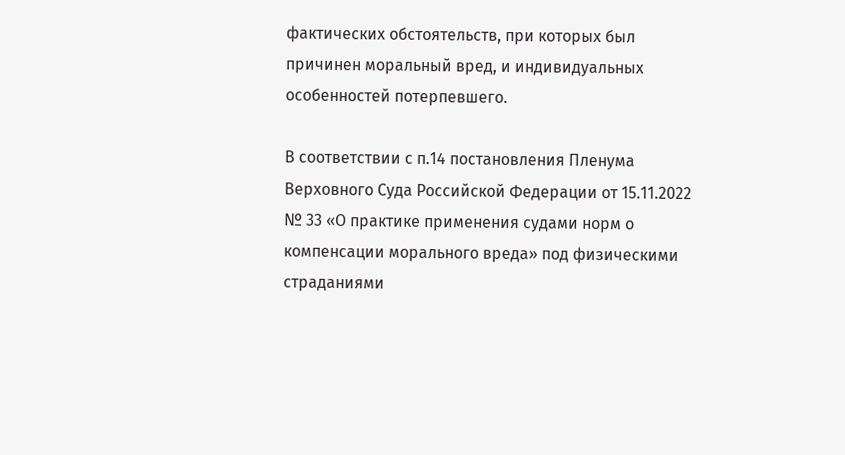фактических обстоятельств, при которых был причинен моральный вред, и индивидуальных особенностей потерпевшего.

В соответствии с п.14 постановления Пленума Верховного Суда Российской Федерации от 15.11.2022 № 33 «О практике применения судами норм о компенсации морального вреда» под физическими страданиями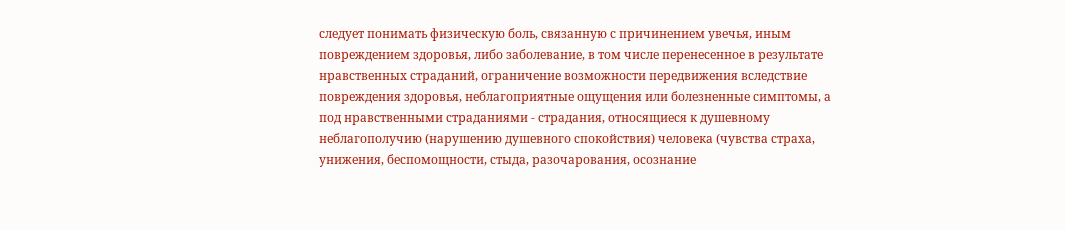следует понимать физическую боль, связанную с причинением увечья, иным повреждением здоровья, либо заболевание, в том числе перенесенное в результате нравственных страданий, ограничение возможности передвижения вследствие повреждения здоровья, неблагоприятные ощущения или болезненные симптомы, а под нравственными страданиями - страдания, относящиеся к душевному неблагополучию (нарушению душевного спокойствия) человека (чувства страха, унижения, беспомощности, стыда, разочарования, осознание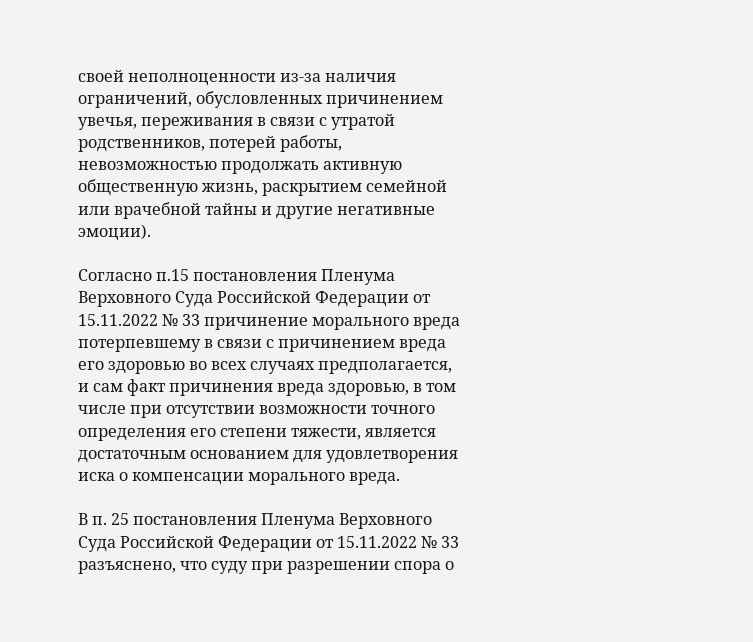своей неполноценности из-за наличия ограничений, обусловленных причинением увечья, переживания в связи с утратой родственников, потерей работы, невозможностью продолжать активную общественную жизнь, раскрытием семейной или врачебной тайны и другие негативные эмоции).

Согласно п.15 постановления Пленума Верховного Суда Российской Федерации от 15.11.2022 № 33 причинение морального вреда потерпевшему в связи с причинением вреда его здоровью во всех случаях предполагается, и сам факт причинения вреда здоровью, в том числе при отсутствии возможности точного определения его степени тяжести, является достаточным основанием для удовлетворения иска о компенсации морального вреда.

В п. 25 постановления Пленума Верховного Суда Российской Федерации от 15.11.2022 № 33 разъяснено, что суду при разрешении спора о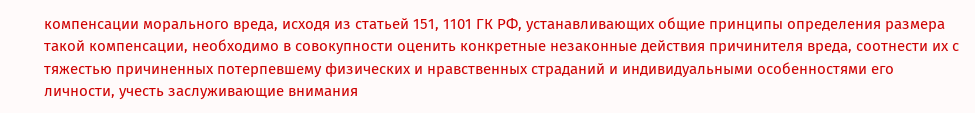компенсации морального вреда, исходя из статьей 151, 1101 ГК РФ, устанавливающих общие принципы определения размера такой компенсации, необходимо в совокупности оценить конкретные незаконные действия причинителя вреда, соотнести их с тяжестью причиненных потерпевшему физических и нравственных страданий и индивидуальными особенностями его личности, учесть заслуживающие внимания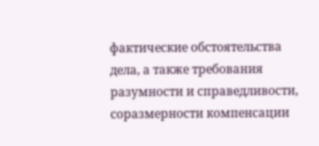фактические обстоятельства дела, а также требования разумности и справедливости, соразмерности компенсации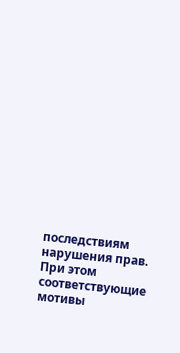последствиям нарушения прав. При этом соответствующие мотивы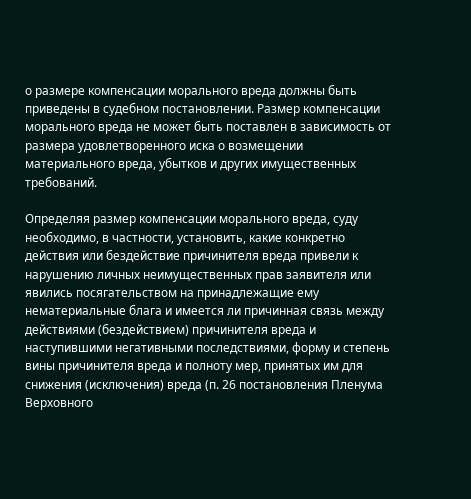о размере компенсации морального вреда должны быть приведены в судебном постановлении. Размер компенсации морального вреда не может быть поставлен в зависимость от размера удовлетворенного иска о возмещении материального вреда, убытков и других имущественных требований.

Определяя размер компенсации морального вреда, суду необходимо, в частности, установить, какие конкретно действия или бездействие причинителя вреда привели к нарушению личных неимущественных прав заявителя или явились посягательством на принадлежащие ему нематериальные блага и имеется ли причинная связь между действиями (бездействием) причинителя вреда и наступившими негативными последствиями, форму и степень вины причинителя вреда и полноту мер, принятых им для снижения (исключения) вреда (п. 26 постановления Пленума Верховного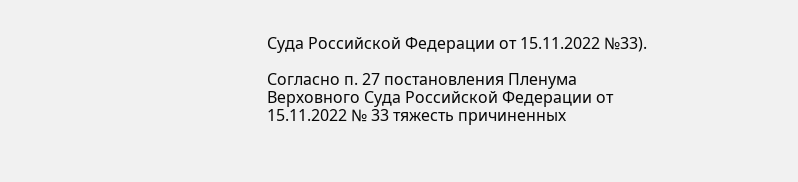Суда Российской Федерации от 15.11.2022 №33).

Согласно п. 27 постановления Пленума Верховного Суда Российской Федерации от 15.11.2022 № 33 тяжесть причиненных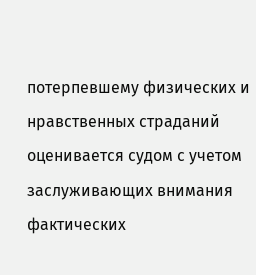потерпевшему физических и нравственных страданий оценивается судом с учетом заслуживающих внимания фактических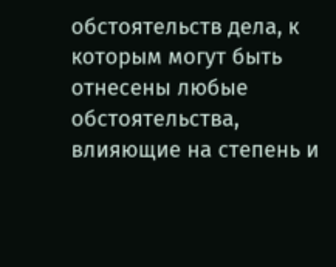обстоятельств дела, к которым могут быть отнесены любые обстоятельства, влияющие на степень и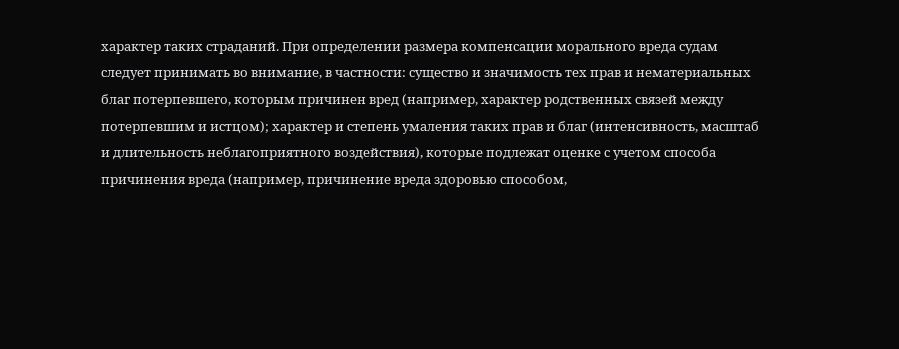характер таких страданий. При определении размера компенсации морального вреда судам следует принимать во внимание, в частности: существо и значимость тех прав и нематериальных благ потерпевшего, которым причинен вред (например, характер родственных связей между потерпевшим и истцом); характер и степень умаления таких прав и благ (интенсивность, масштаб и длительность неблагоприятного воздействия), которые подлежат оценке с учетом способа причинения вреда (например, причинение вреда здоровью способом,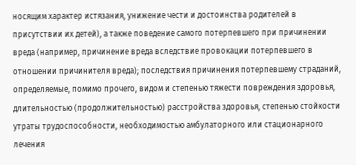носящим характер истязания, унижение чести и достоинства родителей в присутствии их детей), а также поведение самого потерпевшего при причинении вреда (например, причинение вреда вследствие провокации потерпевшего в отношении причинителя вреда); последствия причинения потерпевшему страданий, определяемые, помимо прочего, видом и степенью тяжести повреждения здоровья, длительностью (продолжительностью) расстройства здоровья, степенью стойкости утраты трудоспособности, необходимостью амбулаторного или стационарного лечения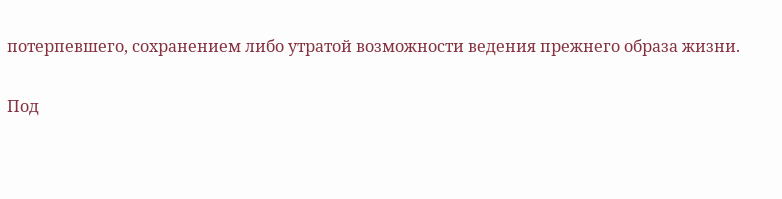потерпевшего, сохранением либо утратой возможности ведения прежнего образа жизни.

Под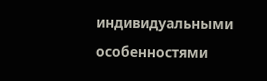индивидуальными особенностями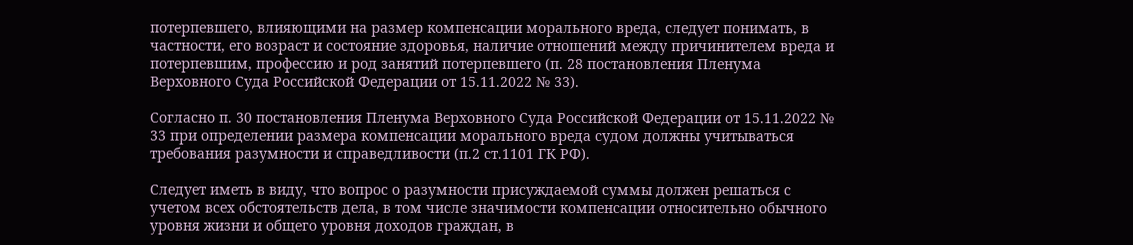потерпевшего, влияющими на размер компенсации морального вреда, следует понимать, в частности, его возраст и состояние здоровья, наличие отношений между причинителем вреда и потерпевшим, профессию и род занятий потерпевшего (п. 28 постановления Пленума Верховного Суда Российской Федерации от 15.11.2022 № 33).

Согласно п. 30 постановления Пленума Верховного Суда Российской Федерации от 15.11.2022 № 33 при определении размера компенсации морального вреда судом должны учитываться требования разумности и справедливости (п.2 ст.1101 ГК РФ).

Следует иметь в виду, что вопрос о разумности присуждаемой суммы должен решаться с учетом всех обстоятельств дела, в том числе значимости компенсации относительно обычного уровня жизни и общего уровня доходов граждан, в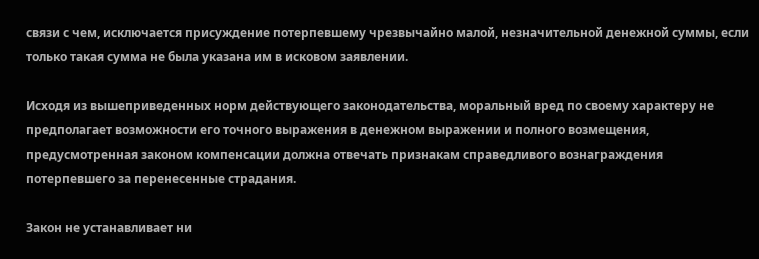связи с чем, исключается присуждение потерпевшему чрезвычайно малой, незначительной денежной суммы, если только такая сумма не была указана им в исковом заявлении.

Исходя из вышеприведенных норм действующего законодательства, моральный вред по своему характеру не предполагает возможности его точного выражения в денежном выражении и полного возмещения, предусмотренная законом компенсации должна отвечать признакам справедливого вознаграждения потерпевшего за перенесенные страдания.

Закон не устанавливает ни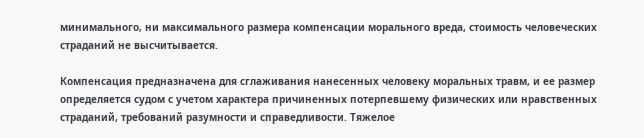минимального, ни максимального размера компенсации морального вреда, стоимость человеческих страданий не высчитывается.

Компенсация предназначена для сглаживания нанесенных человеку моральных травм, и ее размер определяется судом с учетом характера причиненных потерпевшему физических или нравственных страданий, требований разумности и справедливости. Тяжелое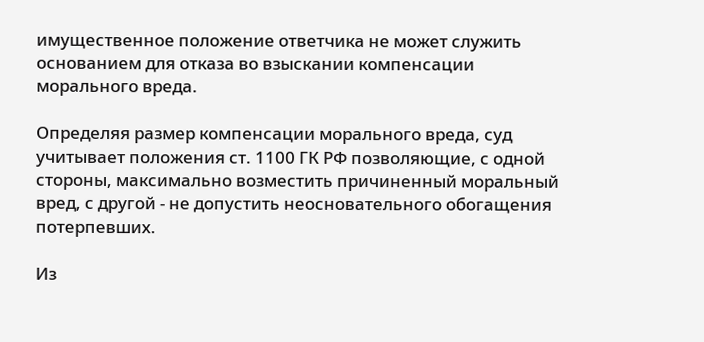имущественное положение ответчика не может служить основанием для отказа во взыскании компенсации морального вреда.

Определяя размер компенсации морального вреда, суд учитывает положения ст. 1100 ГК РФ позволяющие, с одной стороны, максимально возместить причиненный моральный вред, с другой - не допустить неосновательного обогащения потерпевших.

Из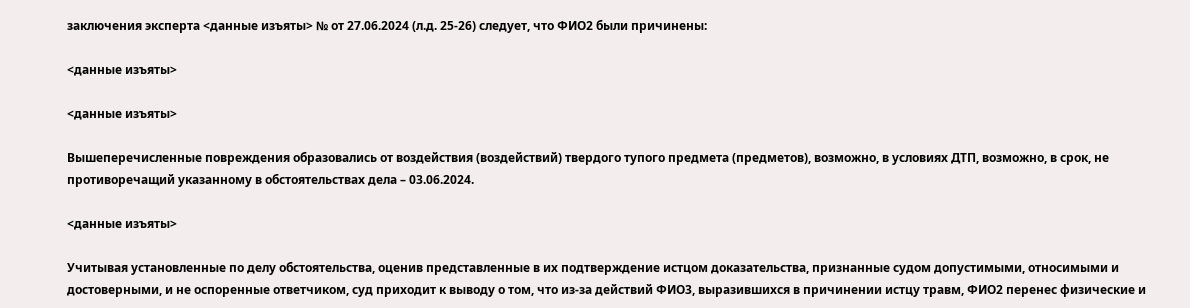заключения эксперта <данные изъяты> № от 27.06.2024 (л.д. 25-26) следует, что ФИО2 были причинены:

<данные изъяты>

<данные изъяты>

Вышеперечисленные повреждения образовались от воздействия (воздействий) твердого тупого предмета (предметов), возможно, в условиях ДТП, возможно, в срок, не противоречащий указанному в обстоятельствах дела – 03.06.2024.

<данные изъяты>

Учитывая установленные по делу обстоятельства, оценив представленные в их подтверждение истцом доказательства, признанные судом допустимыми, относимыми и достоверными, и не оспоренные ответчиком, суд приходит к выводу о том, что из-за действий ФИО3, выразившихся в причинении истцу травм, ФИО2 перенес физические и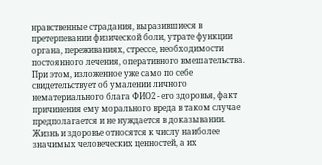нравственные страдания, выразившиеся в претерпевании физической боли, утрате функции органа, переживаниях, стрессе, необходимости постоянного лечения, оперативного вмешательства. При этом, изложенное уже само по себе свидетельствует об умалении личного нематериального блага ФИО2 - его здоровья, факт причинения ему морального вреда в таком случае предполагается и не нуждается в доказывании. Жизнь и здоровье относятся к числу наиболее значимых человеческих ценностей, а их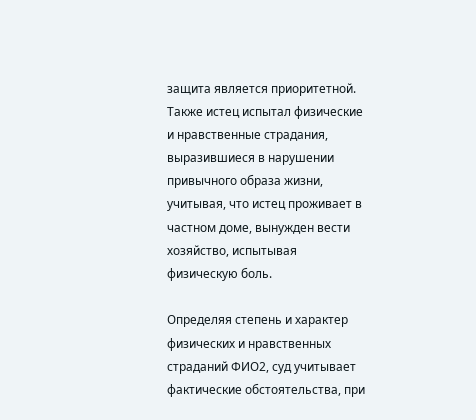защита является приоритетной. Также истец испытал физические и нравственные страдания, выразившиеся в нарушении привычного образа жизни, учитывая, что истец проживает в частном доме, вынужден вести хозяйство, испытывая физическую боль.

Определяя степень и характер физических и нравственных страданий ФИО2, суд учитывает фактические обстоятельства, при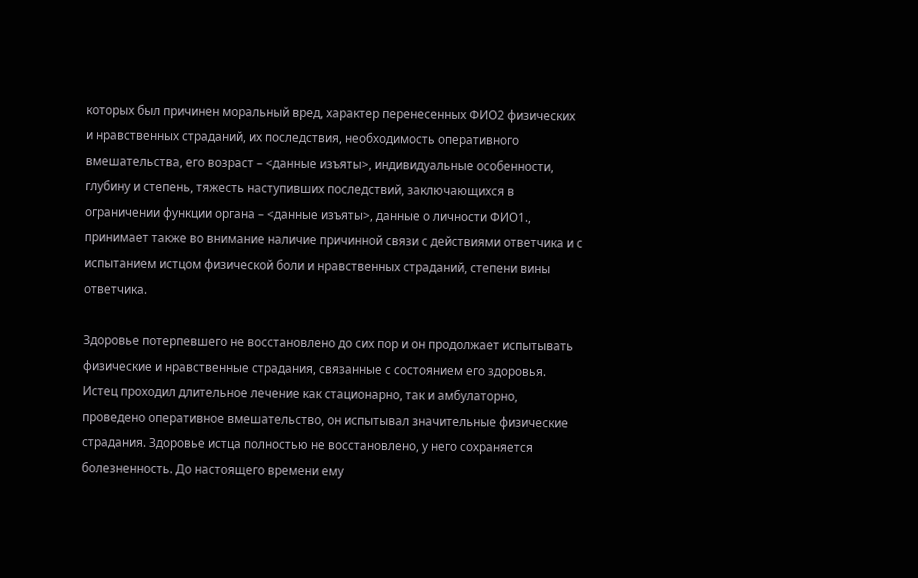которых был причинен моральный вред, характер перенесенных ФИО2 физических и нравственных страданий, их последствия, необходимость оперативного вмешательства, его возраст – <данные изъяты>, индивидуальные особенности, глубину и степень, тяжесть наступивших последствий, заключающихся в ограничении функции органа – <данные изъяты>, данные о личности ФИО1., принимает также во внимание наличие причинной связи с действиями ответчика и с испытанием истцом физической боли и нравственных страданий, степени вины ответчика.

Здоровье потерпевшего не восстановлено до сих пор и он продолжает испытывать физические и нравственные страдания, связанные с состоянием его здоровья. Истец проходил длительное лечение как стационарно, так и амбулаторно, проведено оперативное вмешательство, он испытывал значительные физические страдания. Здоровье истца полностью не восстановлено, у него сохраняется болезненность. До настоящего времени ему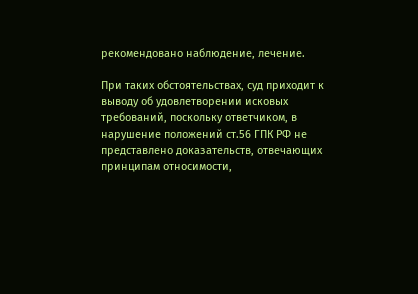рекомендовано наблюдение, лечение.

При таких обстоятельствах, суд приходит к выводу об удовлетворении исковых требований, поскольку ответчиком, в нарушение положений ст.56 ГПК РФ не представлено доказательств, отвечающих принципам относимости,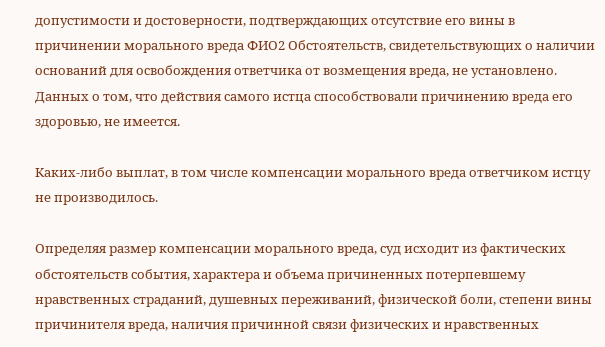допустимости и достоверности, подтверждающих отсутствие его вины в причинении морального вреда ФИО2 Обстоятельств, свидетельствующих о наличии оснований для освобождения ответчика от возмещения вреда, не установлено. Данных о том, что действия самого истца способствовали причинению вреда его здоровью, не имеется.

Каких-либо выплат, в том числе компенсации морального вреда ответчиком истцу не производилось.

Определяя размер компенсации морального вреда, суд исходит из фактических обстоятельств события, характера и объема причиненных потерпевшему нравственных страданий, душевных переживаний, физической боли, степени вины причинителя вреда, наличия причинной связи физических и нравственных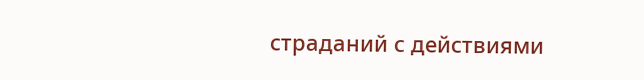страданий с действиями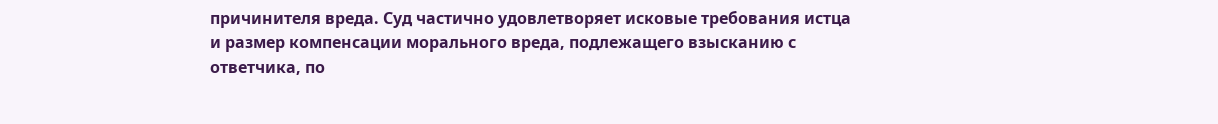причинителя вреда. Суд частично удовлетворяет исковые требования истца и размер компенсации морального вреда, подлежащего взысканию с ответчика, по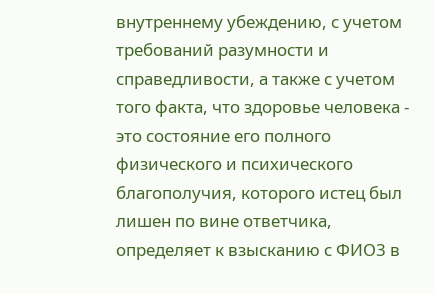внутреннему убеждению, с учетом требований разумности и справедливости, а также с учетом того факта, что здоровье человека - это состояние его полного физического и психического благополучия, которого истец был лишен по вине ответчика, определяет к взысканию с ФИО3 в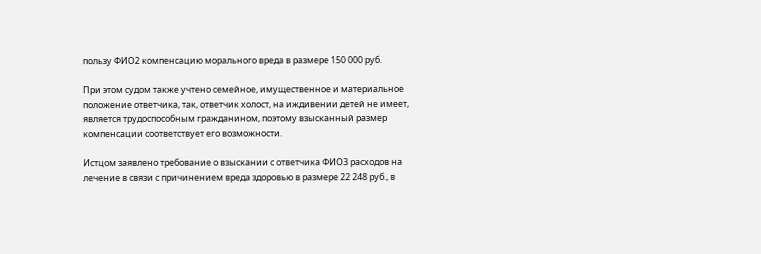пользу ФИО2 компенсацию морального вреда в размере 150 000 руб.

При этом судом также учтено семейное, имущественное и материальное положение ответчика, так, ответчик холост, на иждивении детей не имеет, является трудоспособным гражданином, поэтому взысканный размер компенсации соответствует его возможности.

Истцом заявлено требование о взыскании с ответчика ФИО3 расходов на лечение в связи с причинением вреда здоровью в размере 22 248 руб., в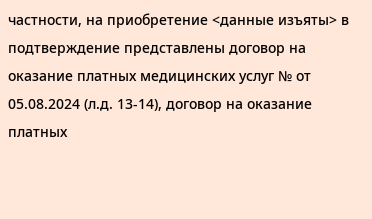частности, на приобретение <данные изъяты> в подтверждение представлены договор на оказание платных медицинских услуг № от 05.08.2024 (л.д. 13-14), договор на оказание платных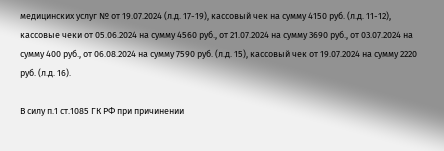медицинских услуг № от 19.07.2024 (л.д. 17-19), кассовый чек на сумму 4150 руб. (л.д. 11-12), кассовые чеки от 05.06.2024 на сумму 4560 руб., от 21.07.2024 на сумму 3690 руб., от 03.07.2024 на сумму 400 руб., от 06.08.2024 на сумму 7590 руб. (л.д. 15), кассовый чек от 19.07.2024 на сумму 2220 руб. (л.д. 16).

В силу п.1 ст.1085 ГК РФ при причинении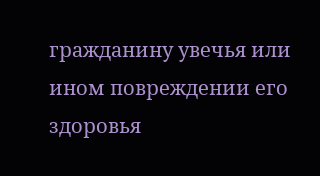гражданину увечья или ином повреждении его здоровья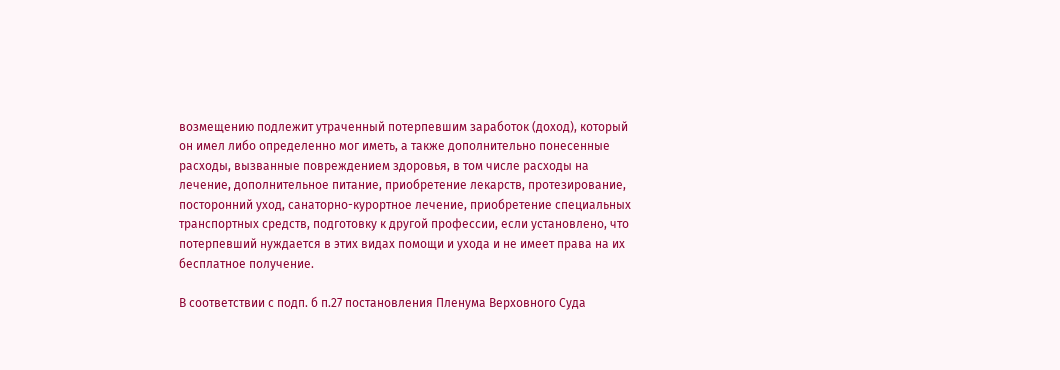возмещению подлежит утраченный потерпевшим заработок (доход), который он имел либо определенно мог иметь, а также дополнительно понесенные расходы, вызванные повреждением здоровья, в том числе расходы на лечение, дополнительное питание, приобретение лекарств, протезирование, посторонний уход, санаторно-курортное лечение, приобретение специальных транспортных средств, подготовку к другой профессии, если установлено, что потерпевший нуждается в этих видах помощи и ухода и не имеет права на их бесплатное получение.

В соответствии с подп. б п.27 постановления Пленума Верховного Суда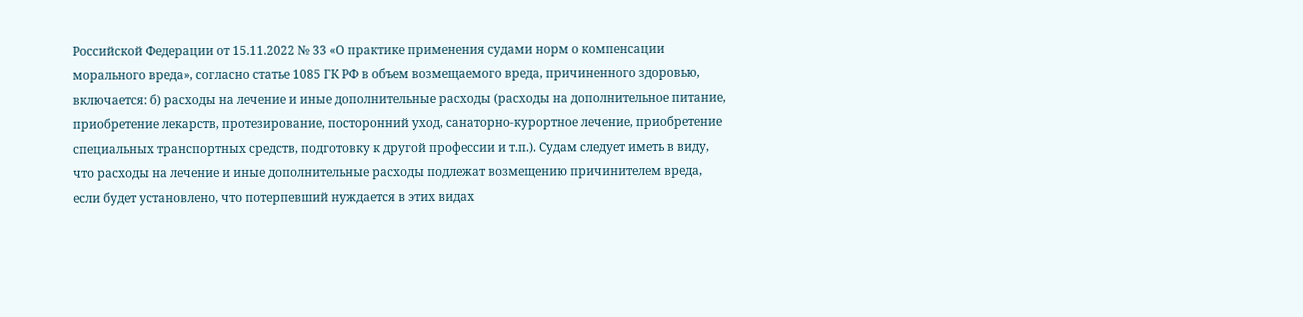Российской Федерации от 15.11.2022 № 33 «О практике применения судами норм о компенсации морального вреда», согласно статье 1085 ГК РФ в объем возмещаемого вреда, причиненного здоровью, включается: б) расходы на лечение и иные дополнительные расходы (расходы на дополнительное питание, приобретение лекарств, протезирование, посторонний уход, санаторно-курортное лечение, приобретение специальных транспортных средств, подготовку к другой профессии и т.п.). Судам следует иметь в виду, что расходы на лечение и иные дополнительные расходы подлежат возмещению причинителем вреда, если будет установлено, что потерпевший нуждается в этих видах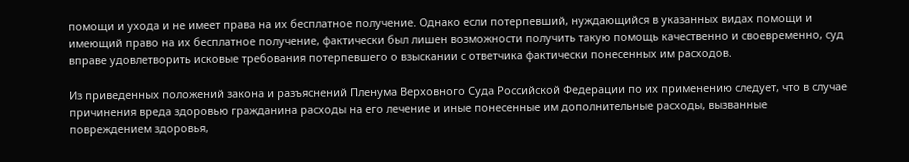помощи и ухода и не имеет права на их бесплатное получение. Однако если потерпевший, нуждающийся в указанных видах помощи и имеющий право на их бесплатное получение, фактически был лишен возможности получить такую помощь качественно и своевременно, суд вправе удовлетворить исковые требования потерпевшего о взыскании с ответчика фактически понесенных им расходов.

Из приведенных положений закона и разъяснений Пленума Верховного Суда Российской Федерации по их применению следует, что в случае причинения вреда здоровью гражданина расходы на его лечение и иные понесенные им дополнительные расходы, вызванные повреждением здоровья,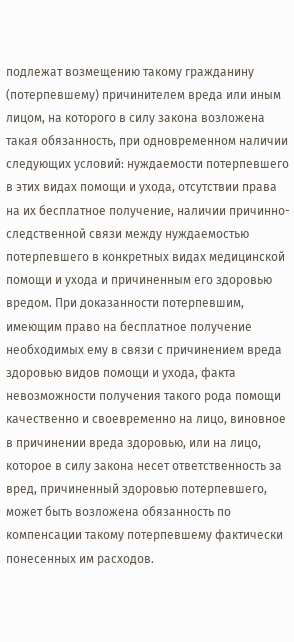подлежат возмещению такому гражданину (потерпевшему) причинителем вреда или иным лицом, на которого в силу закона возложена такая обязанность, при одновременном наличии следующих условий: нуждаемости потерпевшего в этих видах помощи и ухода, отсутствии права на их бесплатное получение, наличии причинно-следственной связи между нуждаемостью потерпевшего в конкретных видах медицинской помощи и ухода и причиненным его здоровью вредом. При доказанности потерпевшим, имеющим право на бесплатное получение необходимых ему в связи с причинением вреда здоровью видов помощи и ухода, факта невозможности получения такого рода помощи качественно и своевременно на лицо, виновное в причинении вреда здоровью, или на лицо, которое в силу закона несет ответственность за вред, причиненный здоровью потерпевшего, может быть возложена обязанность по компенсации такому потерпевшему фактически понесенных им расходов.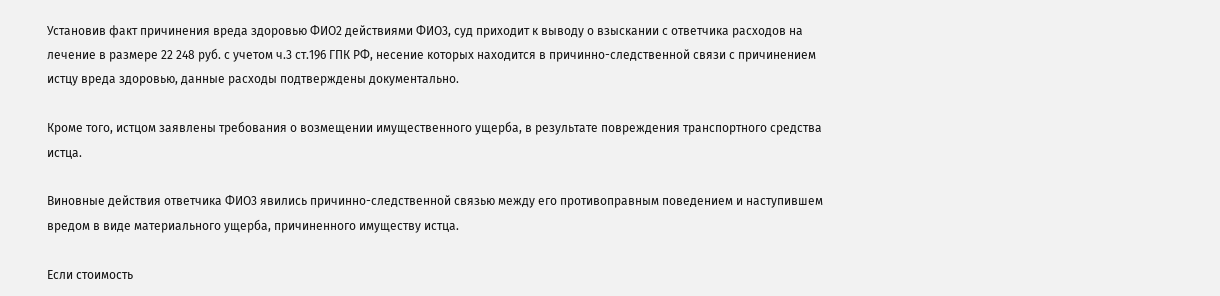Установив факт причинения вреда здоровью ФИО2 действиями ФИО3, суд приходит к выводу о взыскании с ответчика расходов на лечение в размере 22 248 руб. с учетом ч.3 ст.196 ГПК РФ, несение которых находится в причинно-следственной связи с причинением истцу вреда здоровью, данные расходы подтверждены документально.

Кроме того, истцом заявлены требования о возмещении имущественного ущерба, в результате повреждения транспортного средства истца.

Виновные действия ответчика ФИО3 явились причинно-следственной связью между его противоправным поведением и наступившем вредом в виде материального ущерба, причиненного имуществу истца.

Если стоимость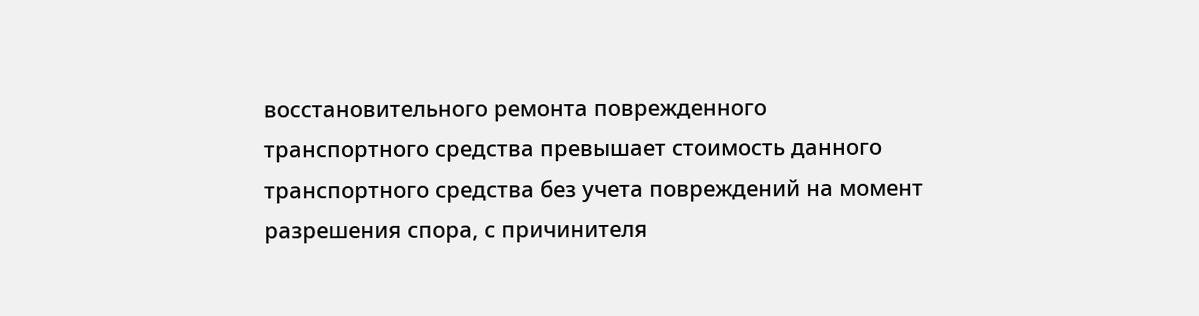восстановительного ремонта поврежденного транспортного средства превышает стоимость данного транспортного средства без учета повреждений на момент разрешения спора, с причинителя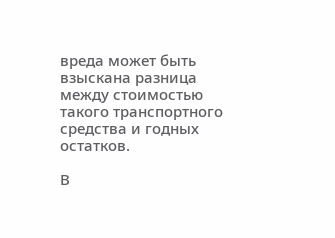вреда может быть взыскана разница между стоимостью такого транспортного средства и годных остатков.

В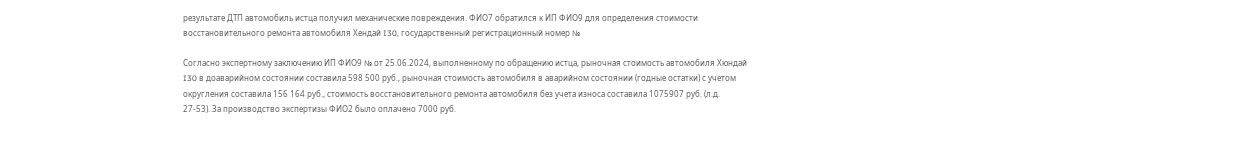результате ДТП автомобиль истца получил механические повреждения. ФИО7 обратился к ИП ФИО9 для определения стоимости восстановительного ремонта автомобиля Хендай I30, государственный регистрационный номер №

Согласно экспертному заключению ИП ФИО9 № от 25.06.2024, выполненному по обращению истца, рыночная стоимость автомобиля Хюндай I30 в доаварийном состоянии составила 598 500 руб., рыночная стоимость автомобиля в аварийном состоянии (годные остатки) с учетом округления составила 156 164 руб., стоимость восстановительного ремонта автомобиля без учета износа составила 1075907 руб. (л.д. 27-53). За производство экспертизы ФИО2 было оплачено 7000 руб.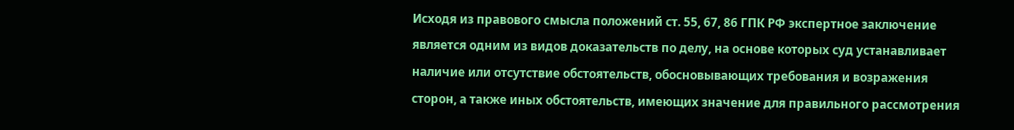Исходя из правового смысла положений ст. 55, 67, 86 ГПК РФ экспертное заключение является одним из видов доказательств по делу, на основе которых суд устанавливает наличие или отсутствие обстоятельств, обосновывающих требования и возражения сторон, а также иных обстоятельств, имеющих значение для правильного рассмотрения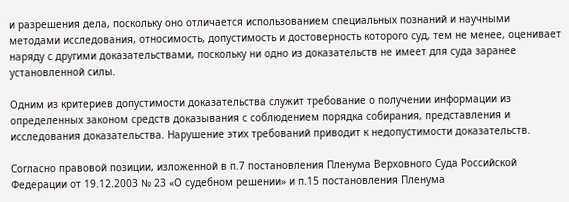и разрешения дела, поскольку оно отличается использованием специальных познаний и научными методами исследования, относимость, допустимость и достоверность которого суд, тем не менее, оценивает наряду с другими доказательствами, поскольку ни одно из доказательств не имеет для суда заранее установленной силы.

Одним из критериев допустимости доказательства служит требование о получении информации из определенных законом средств доказывания с соблюдением порядка собирания, представления и исследования доказательства. Нарушение этих требований приводит к недопустимости доказательств.

Согласно правовой позиции, изложенной в п.7 постановления Пленума Верховного Суда Российской Федерации от 19.12.2003 № 23 «О судебном решении» и п.15 постановления Пленума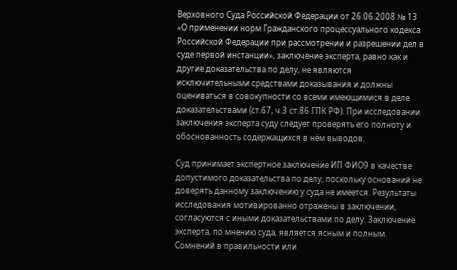Верховного Суда Российской Федерации от 26.06.2008 № 13 «О применении норм Гражданского процессуального кодекса Российской Федерации при рассмотрении и разрешении дел в суде первой инстанции», заключение эксперта, равно как и другие доказательства по делу, не являются исключительными средствами доказывания и должны оцениваться в совокупности со всеми имеющимися в деле доказательствами (ст.67, ч.3 ст.86 ГПК РФ). При исследовании заключения эксперта суду следует проверять его полноту и обоснованность содержащихся в нём выводов.

Суд принимает экспертное заключение ИП ФИО9 в качестве допустимого доказательства по делу, поскольку оснований не доверять данному заключению у суда не имеется. Результаты исследования мотивированно отражены в заключении, согласуются с иными доказательствами по делу. Заключение эксперта, по мнению суда, является ясным и полным. Сомнений в правильности или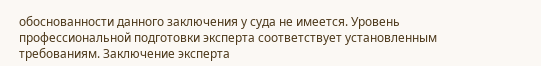обоснованности данного заключения у суда не имеется. Уровень профессиональной подготовки эксперта соответствует установленным требованиям. Заключение эксперта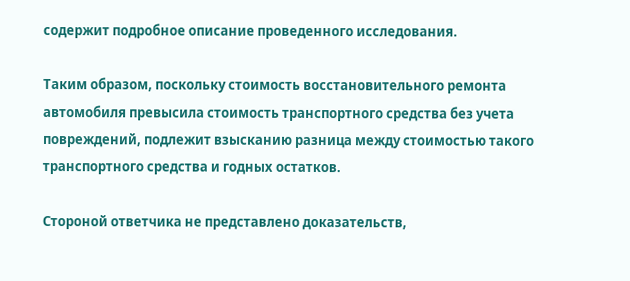содержит подробное описание проведенного исследования.

Таким образом, поскольку стоимость восстановительного ремонта автомобиля превысила стоимость транспортного средства без учета повреждений, подлежит взысканию разница между стоимостью такого транспортного средства и годных остатков.

Стороной ответчика не представлено доказательств,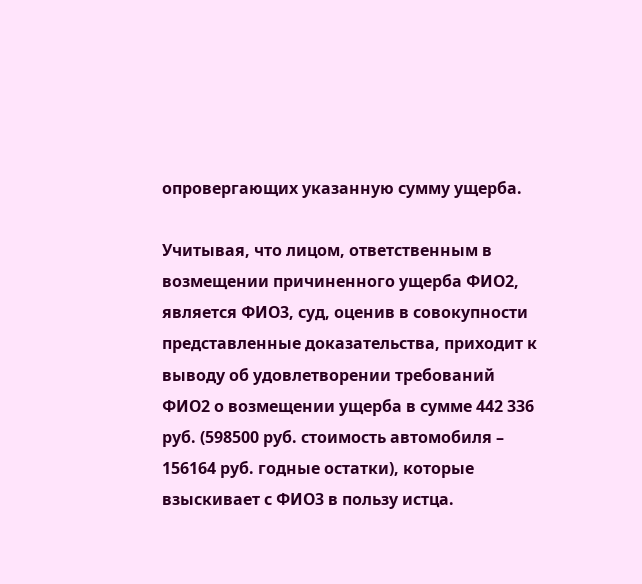опровергающих указанную сумму ущерба.

Учитывая, что лицом, ответственным в возмещении причиненного ущерба ФИО2, является ФИО3, суд, оценив в совокупности представленные доказательства, приходит к выводу об удовлетворении требований ФИО2 о возмещении ущерба в сумме 442 336 руб. (598500 руб. стоимость автомобиля – 156164 руб. годные остатки), которые взыскивает с ФИО3 в пользу истца.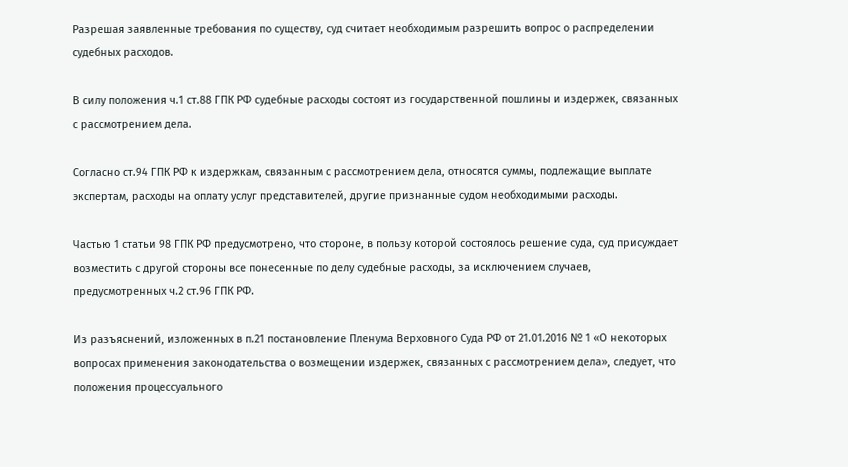Разрешая заявленные требования по существу, суд считает необходимым разрешить вопрос о распределении судебных расходов.

В силу положения ч.1 ст.88 ГПК РФ судебные расходы состоят из государственной пошлины и издержек, связанных с рассмотрением дела.

Согласно ст.94 ГПК РФ к издержкам, связанным с рассмотрением дела, относятся суммы, подлежащие выплате экспертам, расходы на оплату услуг представителей, другие признанные судом необходимыми расходы.

Частью 1 статьи 98 ГПК РФ предусмотрено, что стороне, в пользу которой состоялось решение суда, суд присуждает возместить с другой стороны все понесенные по делу судебные расходы, за исключением случаев, предусмотренных ч.2 ст.96 ГПК РФ.

Из разъяснений, изложенных в п.21 постановление Пленума Верховного Суда РФ от 21.01.2016 № 1 «О некоторых вопросах применения законодательства о возмещении издержек, связанных с рассмотрением дела», следует, что положения процессуального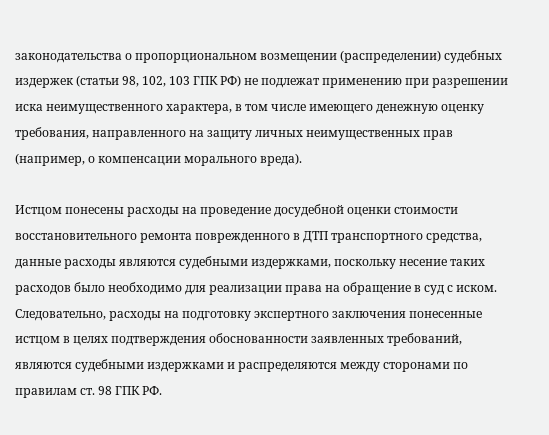законодательства о пропорциональном возмещении (распределении) судебных издержек (статьи 98, 102, 103 ГПК РФ) не подлежат применению при разрешении иска неимущественного характера, в том числе имеющего денежную оценку требования, направленного на защиту личных неимущественных прав (например, о компенсации морального вреда).

Истцом понесены расходы на проведение досудебной оценки стоимости восстановительного ремонта поврежденного в ДТП транспортного средства, данные расходы являются судебными издержками, поскольку несение таких расходов было необходимо для реализации права на обращение в суд с иском. Следовательно, расходы на подготовку экспертного заключения понесенные истцом в целях подтверждения обоснованности заявленных требований, являются судебными издержками и распределяются между сторонами по правилам ст. 98 ГПК РФ.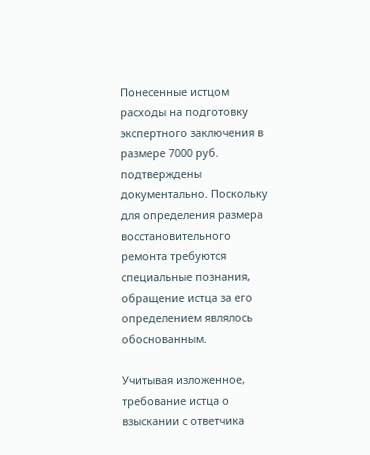Понесенные истцом расходы на подготовку экспертного заключения в размере 7000 руб. подтверждены документально. Поскольку для определения размера восстановительного ремонта требуются специальные познания, обращение истца за его определением являлось обоснованным.

Учитывая изложенное, требование истца о взыскании с ответчика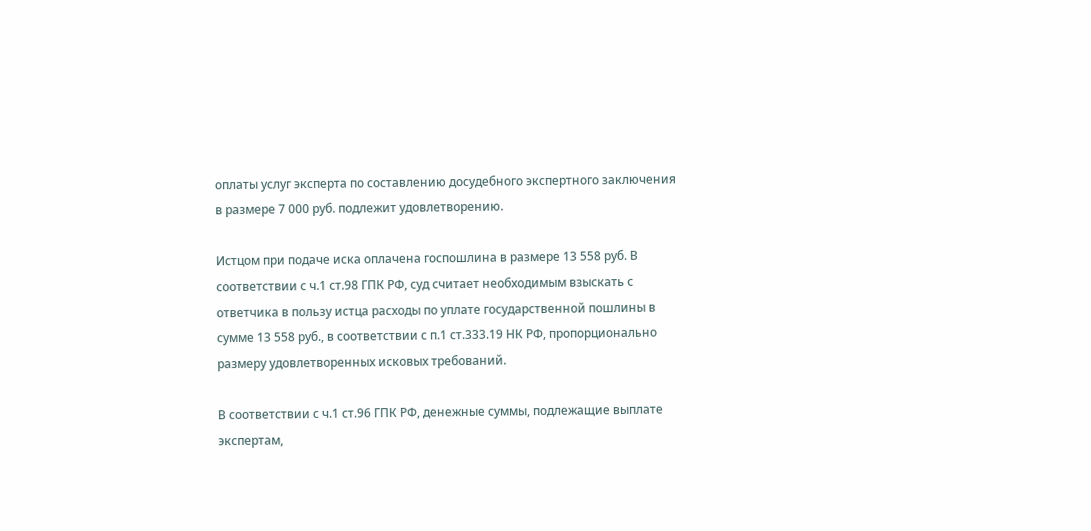оплаты услуг эксперта по составлению досудебного экспертного заключения в размере 7 000 руб. подлежит удовлетворению.

Истцом при подаче иска оплачена госпошлина в размере 13 558 руб. В соответствии с ч.1 ст.98 ГПК РФ, суд считает необходимым взыскать с ответчика в пользу истца расходы по уплате государственной пошлины в сумме 13 558 руб., в соответствии с п.1 ст.333.19 НК РФ, пропорционально размеру удовлетворенных исковых требований.

В соответствии с ч.1 ст.96 ГПК РФ, денежные суммы, подлежащие выплате экспертам,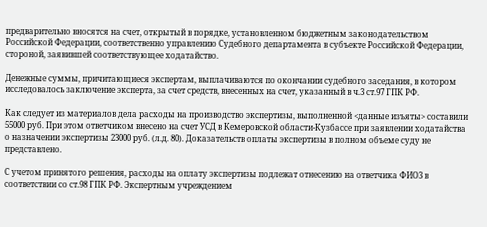предварительно вносятся на счет, открытый в порядке, установленном бюджетным законодательством Российской Федерации, соответственно управлению Судебного департамента в субъекте Российской Федерации, стороной, заявившей соответствующее ходатайство.

Денежные суммы, причитающиеся экспертам, выплачиваются по окончании судебного заседания, в котором исследовалось заключение эксперта, за счет средств, внесенных на счет, указанный в ч.3 ст.97 ГПК РФ.

Как следует из материалов дела расходы на производство экспертизы, выполненной <данные изъяты> составили 55000 руб. При этом ответчиком внесено на счет УСД в Кемеровской области-Кузбассе при заявлении ходатайства о назначении экспертизы 23000 руб. (л.д. 80). Доказательств оплаты экспертизы в полном объеме суду не представлено.

С учетом принятого решения, расходы на оплату экспертизы подлежат отнесению на ответчика ФИО3 в соответствии со ст.98 ГПК РФ. Экспертным учреждением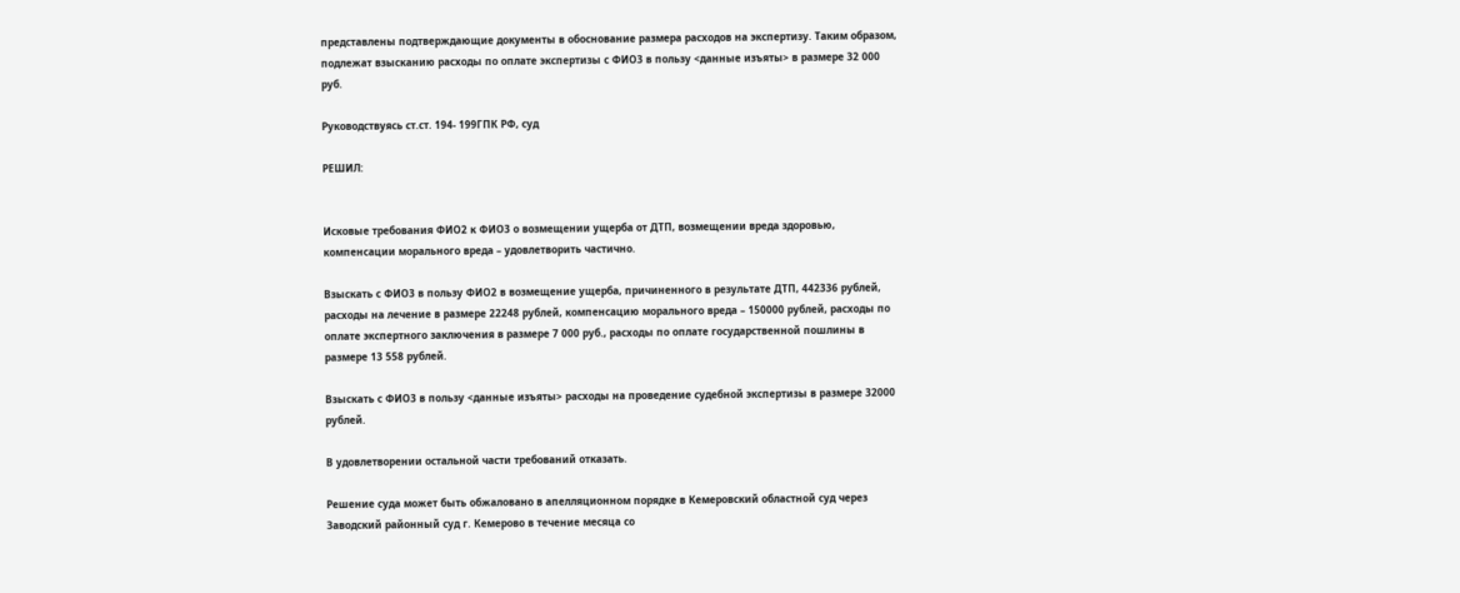представлены подтверждающие документы в обоснование размера расходов на экспертизу. Таким образом, подлежат взысканию расходы по оплате экспертизы с ФИО3 в пользу <данные изъяты> в размере 32 000 руб.

Руководствуясь ст.ст. 194- 199ГПК РФ, суд

РЕШИЛ:


Исковые требования ФИО2 к ФИО3 о возмещении ущерба от ДТП, возмещении вреда здоровью, компенсации морального вреда – удовлетворить частично.

Взыскать с ФИО3 в пользу ФИО2 в возмещение ущерба, причиненного в результате ДТП, 442336 рублей, расходы на лечение в размере 22248 рублей, компенсацию морального вреда – 150000 рублей, расходы по оплате экспертного заключения в размере 7 000 руб., расходы по оплате государственной пошлины в размере 13 558 рублей.

Взыскать с ФИО3 в пользу <данные изъяты> расходы на проведение судебной экспертизы в размере 32000 рублей.

В удовлетворении остальной части требований отказать.

Решение суда может быть обжаловано в апелляционном порядке в Кемеровский областной суд через Заводский районный суд г. Кемерово в течение месяца со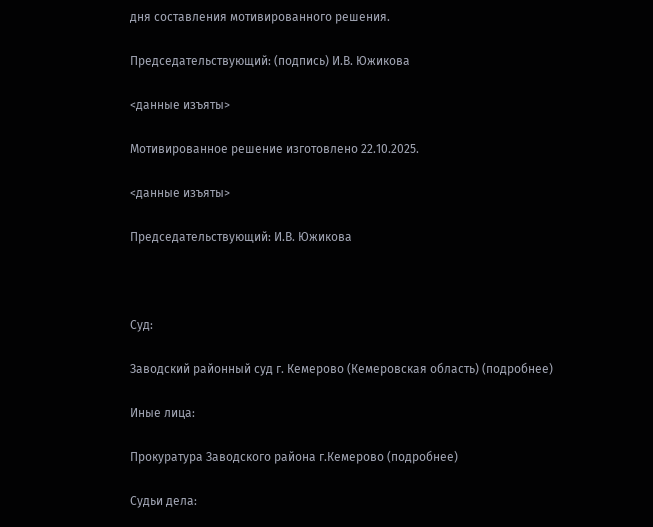дня составления мотивированного решения.

Председательствующий: (подпись) И.В. Южикова

<данные изъяты>

Мотивированное решение изготовлено 22.10.2025.

<данные изъяты>

Председательствующий: И.В. Южикова



Суд:

Заводский районный суд г. Кемерово (Кемеровская область) (подробнее)

Иные лица:

Прокуратура Заводского района г.Кемерово (подробнее)

Судьи дела: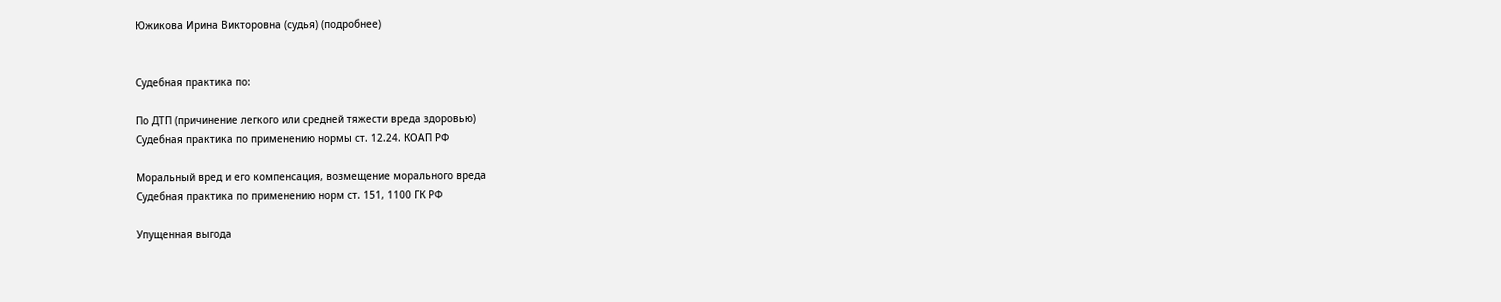Южикова Ирина Викторовна (судья) (подробнее)


Судебная практика по:

По ДТП (причинение легкого или средней тяжести вреда здоровью)
Судебная практика по применению нормы ст. 12.24. КОАП РФ

Моральный вред и его компенсация, возмещение морального вреда
Судебная практика по применению норм ст. 151, 1100 ГК РФ

Упущенная выгода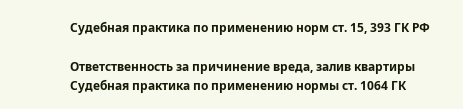Судебная практика по применению норм ст. 15, 393 ГК РФ

Ответственность за причинение вреда, залив квартиры
Судебная практика по применению нормы ст. 1064 ГК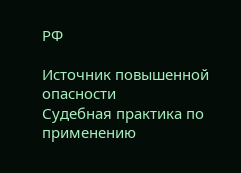РФ

Источник повышенной опасности
Судебная практика по применению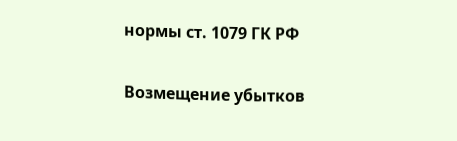нормы ст. 1079 ГК РФ

Возмещение убытков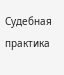Судебная практика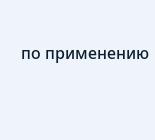по применению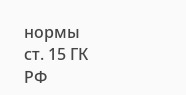нормы ст. 15 ГК РФ